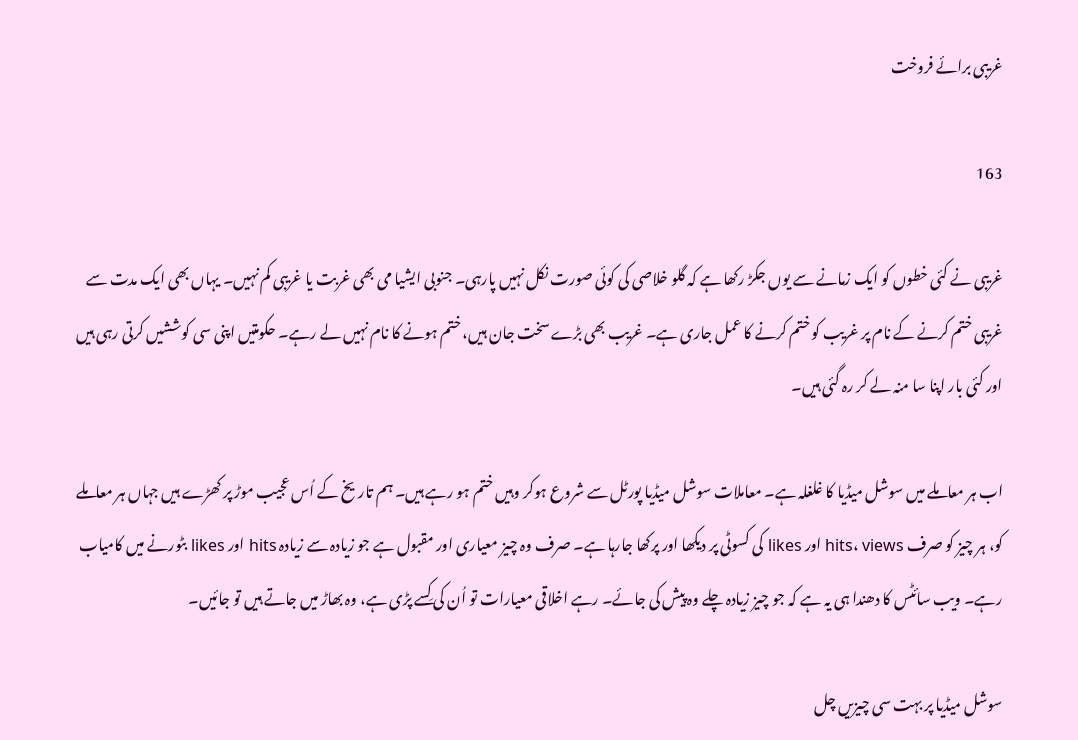غریبی برائے فروخت

163

غریبی نے کئی خطوں کو ایک زمانے سے یوں جکڑ رکھا ہے کہ گلو خلاصی کی کوئی صورت نکل نہیں پارہی۔ جنوبی ایشیا می بھی غربت یا غریبی کم نہیں۔ یہاں بھی ایک مدت سے غریبی ختم کرنے کے نام پر غریب کو ختم کرنے کا عمل جاری ہے۔ غریب بھی بڑے سخت جان ہیں، ختم ہونے کا نام نہیں لے رہے۔ حکومتیں اپنی سی کوششیں کرتی رہی ہیں اور کئی بار اپنا سا منہ لے کر رہ گئی ہیں۔

اب ہر معاملے میں سوشل میڈیا کا غلغلہ ہے۔ معاملات سوشل میڈیا پورٹل سے شروع ہوکر وہیں ختم ہو رہے ہیں۔ ہم تاریخ کے اُس عجیب موڑ پر کھڑے ہیں جہاں ہر معاملے کو، ہر چیز کو صرف hits، views اور likes کی کسوٹی پر دیکھا اور پرکھا جارہا ہے۔ صرف وہ چیز معیاری اور مقبول ہے جو زیادہ سے زیادہ hits اور likes بٹورنے میں کامیاب رہے۔ ویب سائٹس کا دھندا ہی یہ ہے کہ جو چیز زیادہ چلے وہ پیش کی جائے۔ رہے اخلاقی معیارات تو اُن کی کِسے پڑی ہے، وہ بھاڑ میں جاتے ہیں تو جائیں۔

سوشل میڈیا پر بہت سی چیزیں چل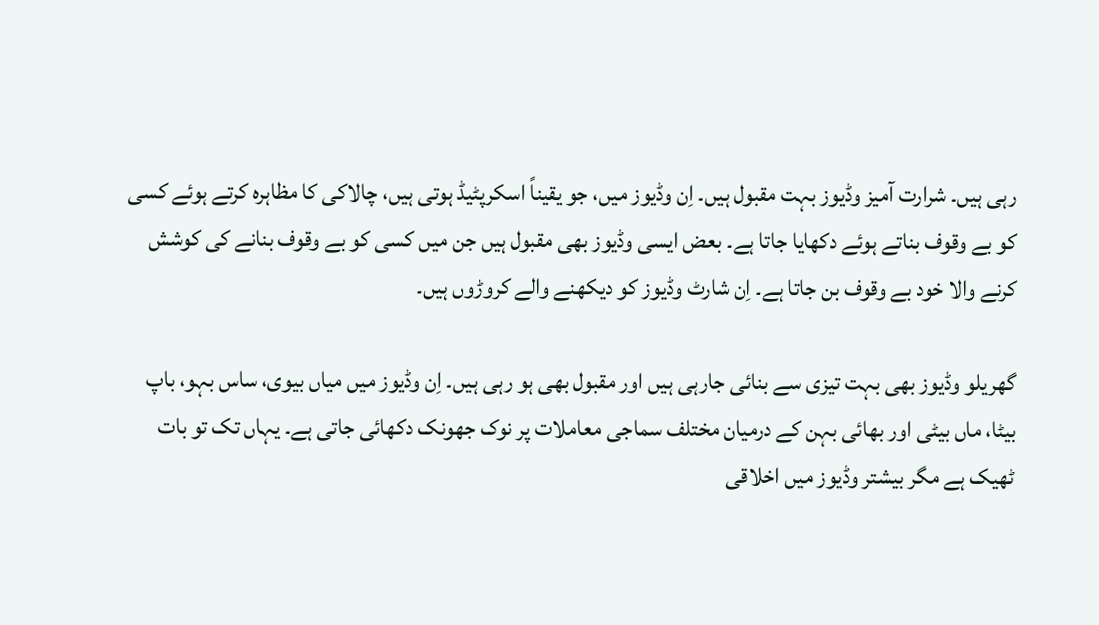رہی ہیں۔ شرارت آمیز وڈیوز بہت مقبول ہیں۔ اِن وڈیوز میں، جو یقیناً اسکرپٹیڈ ہوتی ہیں، چالاکی کا مظاہرہ کرتے ہوئے کسی کو بے وقوف بناتے ہوئے دکھایا جاتا ہے۔ بعض ایسی وڈیوز بھی مقبول ہیں جن میں کسی کو بے وقوف بنانے کی کوشش کرنے والا خود بے وقوف بن جاتا ہے۔ اِن شارٹ وڈیوز کو دیکھنے والے کروڑوں ہیں۔

گھریلو وڈیوز بھی بہت تیزی سے بنائی جارہی ہیں اور مقبول بھی ہو رہی ہیں۔ اِن وڈیوز میں میاں بیوی، ساس بہو، باپ بیٹا، ماں بیٹی اور بھائی بہن کے درمیان مختلف سماجی معاملات پر نوک جھونک دکھائی جاتی ہے۔ یہاں تک تو بات ٹھیک ہے مگر بیشتر وڈیوز میں اخلاقی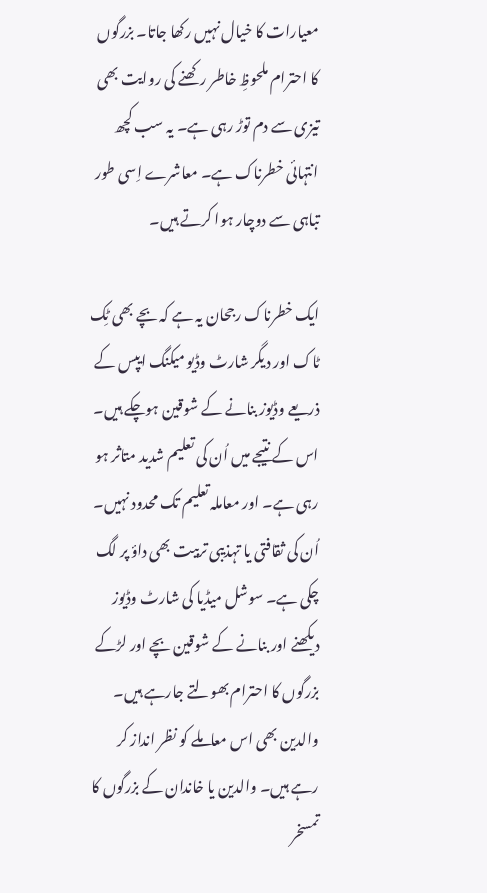معیارات کا خیال نہیں رکھا جاتا۔ بزرگوں کا احترام ملحوظِ خاطر رکھنے کی روایت بھی تیزی سے دم توڑ رہی ہے۔ یہ سب کچھ انتہائی خطرناک ہے۔ معاشرے اِسی طور تباہی سے دوچار ہوا کرتے ہیں۔

ایک خطرناک رجحان یہ ہے کہ بچے بھی ٹِک ٹاک اور دیگر شارٹ وڈیو میکنگ ایپس کے ذریعے وڈیوز بنانے کے شوقین ہوچکے ہیں۔ اس کے نتیجے میں اُن کی تعلیم شدید متاثر ہو رہی ہے۔ اور معاملہ تعلیم تک محدود نہیں۔ اُن کی ثقافتی یا تہذیبی تربیت بھی داؤ پر لگ چکی ہے۔ سوشل میڈیا کی شارٹ وڈیوز دیکھنے اور بنانے کے شوقین بچے اور لڑکے بزرگوں کا احترام بھولتے جارہے ہیں۔ والدین بھی اس معاملے کو نظر انداز کر رہے ہیں۔ والدین یا خاندان کے بزرگوں کا تمسخر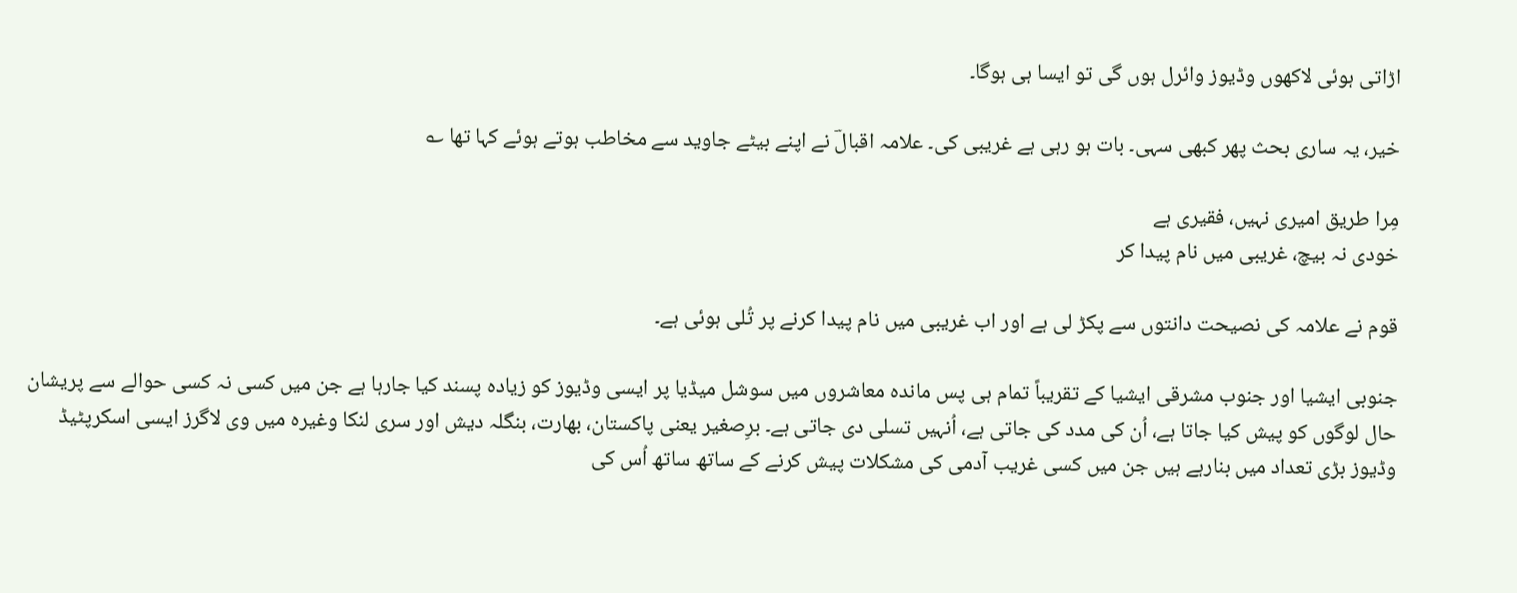اڑاتی ہوئی لاکھوں وڈیوز وائرل ہوں گی تو ایسا ہی ہوگا۔

خیر، یہ ساری بحث پھر کبھی سہی۔ بات ہو رہی ہے غریبی کی۔ علامہ اقبالؔ نے اپنے بیٹے جاوید سے مخاطب ہوتے ہوئے کہا تھا ؎

مِرا طریق امیری نہیں، فقیری ہے
خودی نہ بیچ، غریبی میں نام پیدا کر

قوم نے علامہ کی نصیحت دانتوں سے پکڑ لی ہے اور اب غریبی میں نام پیدا کرنے پر تُلی ہوئی ہے۔

جنوبی ایشیا اور جنوب مشرقی ایشیا کے تقریباً تمام ہی پس ماندہ معاشروں میں سوشل میڈیا پر ایسی وڈیوز کو زیادہ پسند کیا جارہا ہے جن میں کسی نہ کسی حوالے سے پریشان حال لوگوں کو پیش کیا جاتا ہے، اُن کی مدد کی جاتی ہے، اُنہیں تسلی دی جاتی ہے۔ برِصغیر یعنی پاکستان، بھارت، بنگلہ دیش اور سری لنکا وغیرہ میں وی لاگرز ایسی اسکرپٹیڈ وڈیوز بڑی تعداد میں بنارہے ہیں جن میں کسی غریب آدمی کی مشکلات پیش کرنے کے ساتھ ساتھ اُس کی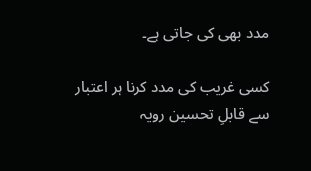مدد بھی کی جاتی ہے۔

کسی غریب کی مدد کرنا ہر اعتبار سے قابلِ تحسین رویہ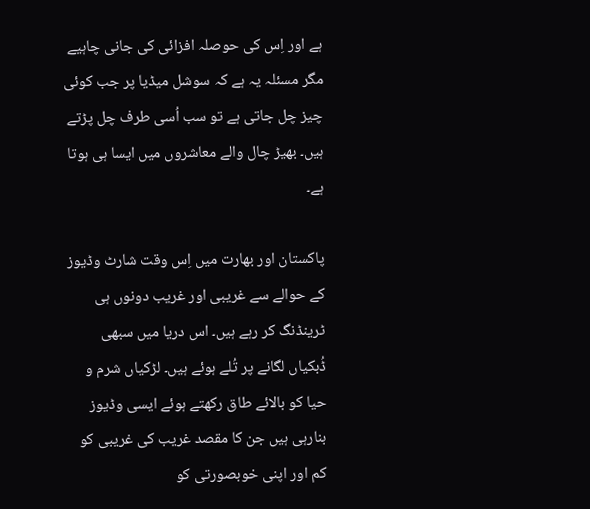ہے اور اِس کی حوصلہ افزائی کی جانی چاہیے مگر مسئلہ یہ ہے کہ سوشل میڈیا پر جب کوئی چیز چل جاتی ہے تو سب اُسی طرف چل پڑتے ہیں۔ بھیڑ چال والے معاشروں میں ایسا ہی ہوتا ہے۔

پاکستان اور بھارت میں اِس وقت شارٹ وڈیوز کے حوالے سے غریبی اور غریب دونوں ہی ٹرینڈنگ کر رہے ہیں۔ اس دریا میں سبھی ڈُبکیاں لگانے پر تُلے ہوئے ہیں۔ لڑکیاں شرم و حیا کو بالائے طاق رکھتے ہوئے ایسی وڈیوز بنارہی ہیں جن کا مقصد غریب کی غریبی کو کم اور اپنی خوبصورتی کو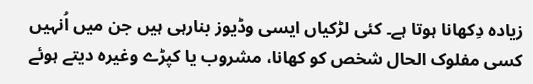زیادہ دِکھانا ہوتا ہے۔ کئی لڑکیاں ایسی وڈیوز بنارہی ہیں جن میں اُنہیں کسی مفلوک الحال شخص کو کھانا، مشروب یا کپڑے وغیرہ دیتے ہوئے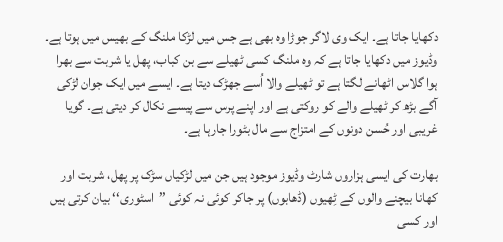دکھایا جاتا ہے۔ ایک وی لاگر جوڑا وہ بھی ہے جس میں لڑکا ملنگ کے بھیس میں ہوتا ہے۔ وڈیوز میں دکھایا جاتا ہے کہ وہ ملنگ کسی ٹھیلے سے بن کباب، پھل یا شربت سے بھرا ہوا گلاس اٹھانے لگتا ہے تو ٹھیلے والا اُسے جھڑک دیتا ہے۔ ایسے میں ایک جوان لڑکی آگے بڑھ کر ٹھیلے والے کو روکتی ہے اور اپنے پرس سے پیسے نکال کر دیتی ہے۔ گویا غریبی اور حُسن دونوں کے امتزاج سے مال بٹورا جارہا ہے۔

بھارت کی ایسی ہزاروں شارٹ وڈیوز موجود ہیں جن میں لڑکیاں سڑک پر پھل، شربت اور کھانا بیچنے والوں کے ٹِھیوں (ڈھابوں) پر جاکر کوئی نہ کوئی ’’اسٹوری‘‘ بیان کرتی ہیں اور کسی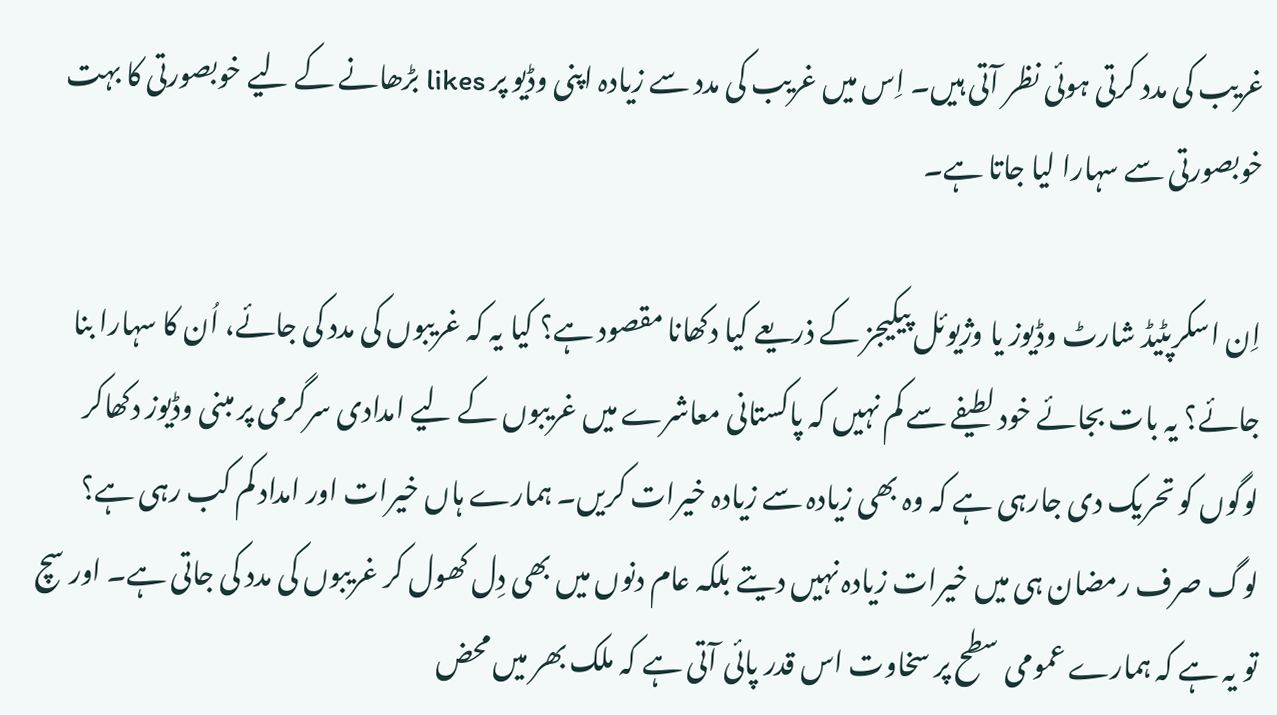غریب کی مدد کرتی ہوئی نظر آتی ہیں۔ اِس میں غریب کی مدد سے زیادہ اپنی وڈیو پر likes بڑھانے کے لیے خوبصورتی کا بہت خوبصورتی سے سہارا لیا جاتا ہے۔

اِن اسکرپٹیڈ شارٹ وڈیوز یا وژیوئل پیکیجز کے ذریعے کیا دکھانا مقصود ہے؟ کیا یہ کہ غریبوں کی مدد کی جائے، اُن کا سہارا بنا جائے؟ یہ بات بجائے خود لطیفے سے کم نہیں کہ پاکستانی معاشرے میں غریبوں کے لیے امدادی سرگرمی پر مبنی وڈیوز دکھاکر لوگوں کو تحریک دی جارہی ہے کہ وہ بھی زیادہ سے زیادہ خیرات کریں۔ ہمارے ہاں خیرات اور امداد کم کب رہی ہے؟ لوگ صرف رمضان ہی میں خیرات زیادہ نہیں دیتے بلکہ عام دنوں میں بھی دِل کھول کر غریبوں کی مدد کی جاتی ہے۔ اور سچ تو یہ ہے کہ ہمارے عمومی سطح پر سخاوت اس قدر پائی آتی ہے کہ ملک بھر میں محض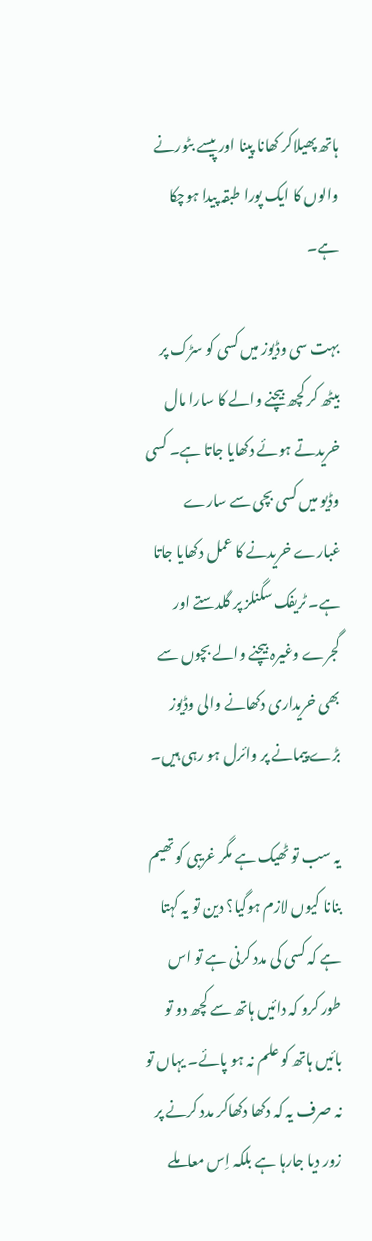ہاتھ پھیلاکر کھانا پینا اور پیسے بٹورنے والوں کا ایک پورا طبقہ پیدا ہوچکا ہے۔

بہت سی وڈیوز میں کسی کو سڑک پر بیٹھ کر کچھ بیچنے والے کا سارا مال خریدتے ہوئے دکھایا جاتا ہے۔ کسی وڈیو میں کسی بچی سے سارے غبارے خریدنے کا عمل دکھایا جاتا ہے۔ ٹریفک سگنلز پر گلدستے اور گجرے وغیرہ بیچنے والے بچوں سے بھی خریداری دکھانے والی وڈیوز بڑے پیمانے پر وائرل ہو رہی ہیں۔

یہ سب تو ٹھیک ہے مگر غریبی کو تھیم بنانا کیوں لازم ہوگیا؟ دین تو یہ کہتا ہے کہ کسی کی مدد کرنی ہے تو اس طور کرو کہ دائیں ہاتھ سے کچھ دو تو بائیں ہاتھ کو علم نہ ہو پائے۔ یہاں تو نہ صرف یہ کہ دکھا دکھاکر مدد کرنے پر زور دیا جارہا ہے بلکہ اِس معاملے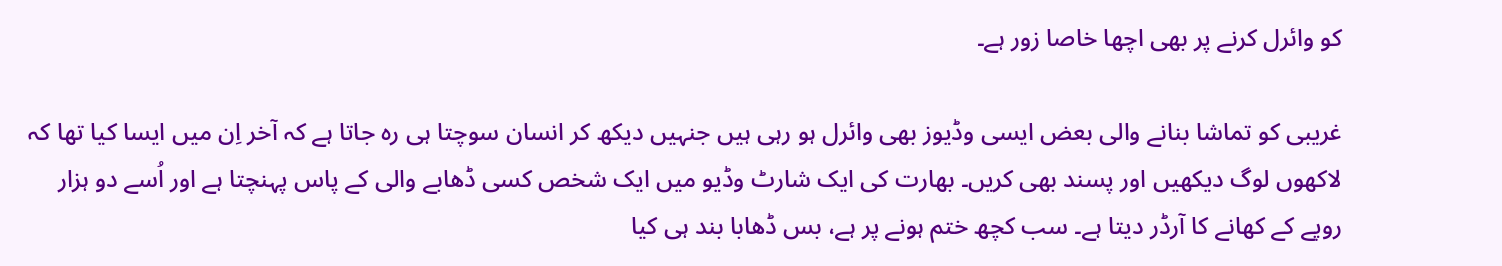کو وائرل کرنے پر بھی اچھا خاصا زور ہے۔

غریبی کو تماشا بنانے والی بعض ایسی وڈیوز بھی وائرل ہو رہی ہیں جنہیں دیکھ کر انسان سوچتا ہی رہ جاتا ہے کہ آخر اِن میں ایسا کیا تھا کہ لاکھوں لوگ دیکھیں اور پسند بھی کریں۔ بھارت کی ایک شارٹ وڈیو میں ایک شخص کسی ڈھابے والی کے پاس پہنچتا ہے اور اُسے دو ہزار روپے کے کھانے کا آرڈر دیتا ہے۔ سب کچھ ختم ہونے پر ہے، بس ڈھابا بند ہی کیا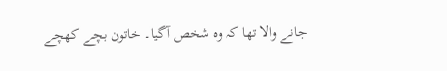جانے والا تھا کہ وہ شخص آگیا۔ خاتون بچے کھچے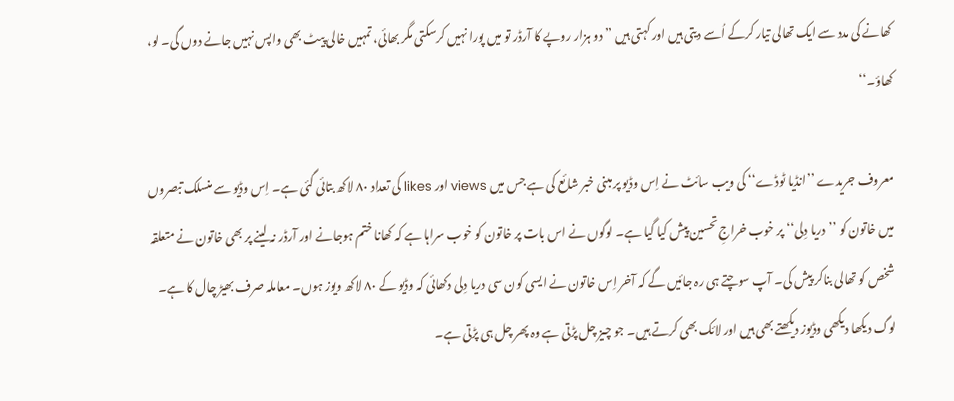کھانے کی مدد سے ایک تھالی تیار کرکے اُسے دیتی ہیں اور کہتی ہیں ’’دو ہزار روپے کا آرڈر تو میں پورا نہیں کرسکتی مگر بھائی، تمہیں خالی پیٹ بھی واپس نہیں جانے دوں گی۔ لو، کھاؤ۔‘‘

معروف جریدے ’’انڈیا ٹوڈے‘‘ کی ویب سائٹ نے اِس وڈیو پر مبنی خبر شائع کی ہے جس میں views اور likes کی تعداد ۸۰ لاکھ بتائی گئی ہے۔ اِس وڈیو سے منسلک تبصروں میں خاتون کو ’’دریا دِلی‘‘ پر خوب خراجِ تحسین پیش کیا گیا ہے۔ لوگوں نے اس بات پر خاتون کو خوب سراہا ہے کہ کھانا ختم ہوجانے اور آرڈر نہ لینے پر بھی خاتون نے متعلقہ شخص کو تھالی بناکر پیش کی۔ آپ سوچتے ہی رہ جائیں گے کہ آخر اِس خاتون نے ایسی کون سی دریا دِلی دکھائی کہ وڈیو کے ۸۰ لاکھ ویوز ہوں۔ معاملہ صرف بھیڑ چال کا ہے۔ لوگ دیکھا دیکھی وڈیوز دیکھتے بھی ہیں اور لائک بھی کرتے ہیں۔ جو چیز چل پڑتی ہے وہ پھر چل ہی پڑتی ہے۔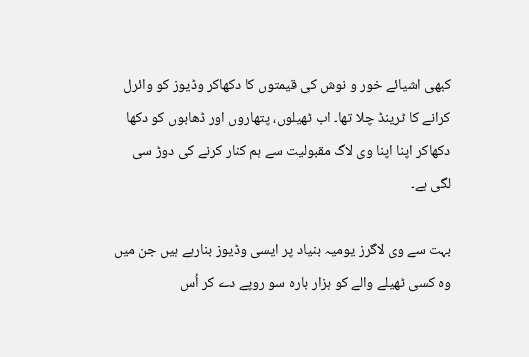کبھی اشیائے خور و نوش کی قیمتوں کا دکھاکر وڈیوز کو وائرل کرانے کا ٹرینڈ چلا تھا۔ اب ٹھیلوں، پتھاروں اور ڈھابوں کو دکھا دکھاکر اپنا اپنا وی لاگ مقبولیت سے ہم کنار کرنے کی دوڑ سی لگی ہے۔

بہت سے وی لاگرز یومیہ بنیاد پر ایسی وڈیوز بنارہے ہیں جن میں وہ کسی ٹھیلے والے کو ہزار بارہ سو روپے دے کر اُس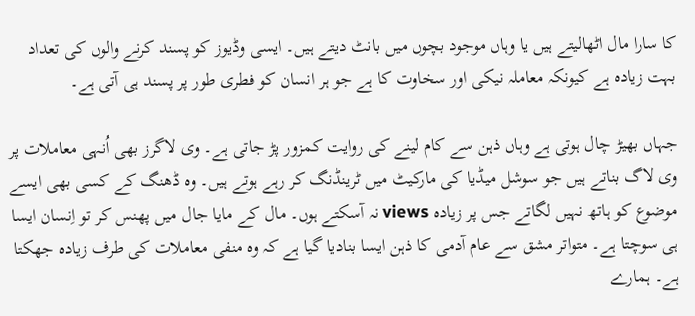کا سارا مال اٹھالیتے ہیں یا وہاں موجود بچوں میں بانٹ دیتے ہیں۔ ایسی وڈیوز کو پسند کرنے والوں کی تعداد بہت زیادہ ہے کیونکہ معاملہ نیکی اور سخاوت کا ہے جو ہر انسان کو فطری طور پر پسند ہی آتی ہے۔

جہاں بھیڑ چال ہوتی ہے وہاں ذہن سے کام لینے کی روایت کمزور پڑ جاتی ہے۔ وی لاگرز بھی اُنہی معاملات پر وی لاگ بناتے ہیں جو سوشل میڈیا کی مارکیٹ میں ٹرینڈنگ کر رہے ہوتے ہیں۔ وہ ڈھنگ کے کسی بھی ایسے موضوع کو ہاتھ نہیں لگاتے جس پر زیادہ views نہ آسکتے ہوں۔ مال کے مایا جال میں پھنس کر تو اِنسان ایسا ہی سوچتا ہے۔ متواتر مشق سے عام آدمی کا ذہن ایسا بنادیا گیا ہے کہ وہ منفی معاملات کی طرف زیادہ جھکتا ہے۔ ہمارے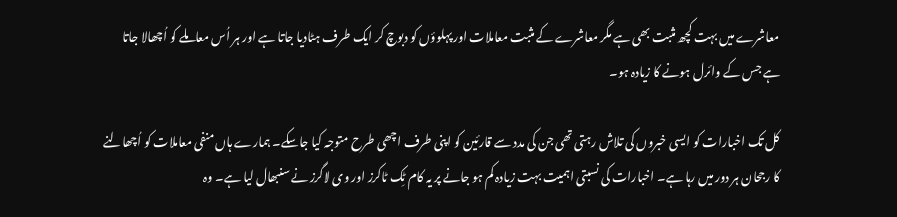معاشرے میں بہت کچھ مثبت بھی ہے مگر معاشرے کے مثبت معاملات اور پہلوؤں کو دبوچ کر ایک طرف ہٹادیا جاتا ہے اور ہر اُس معاملے کو اُچھالا جاتا ہے جس کے وائرل ہونے کا زیادہ ہو۔

کل تک اخبارات کو ایسی خبروں کی تلاش رہتی تھی جن کی مدد سے قارئین کو اپنی طرف اچھی طرح متوجہ کیا جاسکے۔ ہمارے ہاں منفی معاملات کو اُچھالنے کا رجحان ہر دور میں رہا ہے۔ اخبارات کی نسبتی اہمیت بہت زیادہ کم ہو جانے پر یہ کام ٹِک ٹاکرز اور وی لاگرز نے سنبھال لیا ہے۔ وہ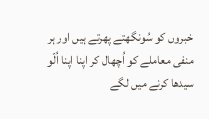خبروں کو سُونگھتے پھرتے ہیں اور ہر منفی معاملے کو اُچھال کر اپنا اپنا اُلّو سیدھا کرنے میں لگے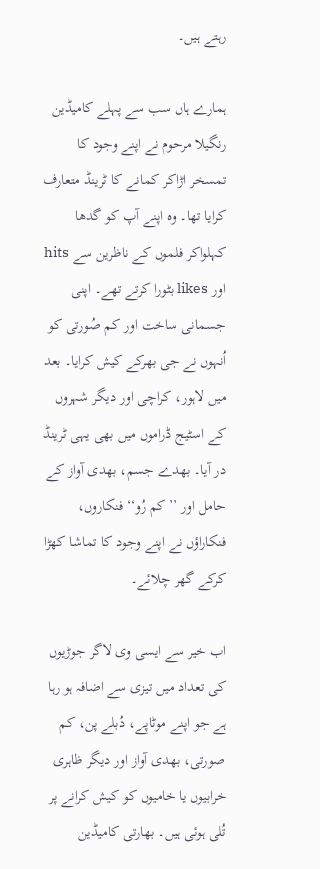رہتے ہیں۔

ہمارے ہاں سب سے پہلے کامیڈین رنگیلا مرحوم نے اپنے وجود کا تمسخر اڑاکر کمانے کا ٹرینڈ متعارف کرایا تھا۔ وہ اپنے آپ کو گدھا کہلواکر فلموں کے ناظرین سے hits اور likes بٹورا کرتے تھے۔ اپنی جسمانی ساخت اور کم صُورتی کو اُنہوں نے جی بھرکے کیش کرایا۔ بعد میں لاہور، کراچی اور دیگر شہروں کے اسٹیج ڈراموں میں بھی یہی ٹرینڈ در آیا۔ بھدے جسم، بھدی آواز کے حامل اور ’’کم رُو‘‘ فنکاروں، فنکاراؤں نے اپنے وجود کا تماشا کھڑا کرکے گھر چلائے۔

اب خیر سے ایسی وی لاگر جوڑیوں کی تعداد میں تیزی سے اضافہ ہو رہا ہے جو اپنے موٹاپے، دُبلے پن، کم صورتی، بھدی آواز اور دیگر ظاہری خرابیوں یا خامیوں کو کیش کرانے پر تُلی ہوئی ہیں۔ بھارتی کامیڈین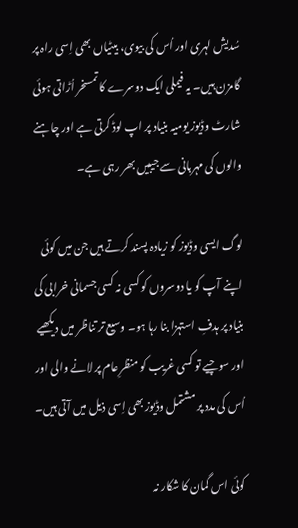سُدیش لہری اور اُس کی بیوی، بیٹیاں بھی اِسی راہ پر گامزن ہیں۔ یہ فیملی ایک دوسرے کا تمسخر اُڑاتی ہوئی شارٹ وڈیوز یومیہ بنیاد پر اپ لوڈ کرتی ہے اور چاہنے والوں کی مہربانی سے جیبیں بھر رہی ہے۔

لوگ ایسی وڈیوز کو زیادہ پسند کرتے ہیں جن میں کوئی اپنے آپ کو یا دوسروں کو کسی نہ کسی جسمانی خرابی کی بنیاد پر ہدفِ استہزا بنا رہا ہو۔ وسیع تر تناظر میں دیکھیے اور سوچیے تو کسی غریب کو منظرِعام پر لانے والی اور اُس کی مدد پر مشتمل وڈیوز بھی اِسی ذیل میں آتی ہیں۔

کوئی اس گمان کا شکار نہ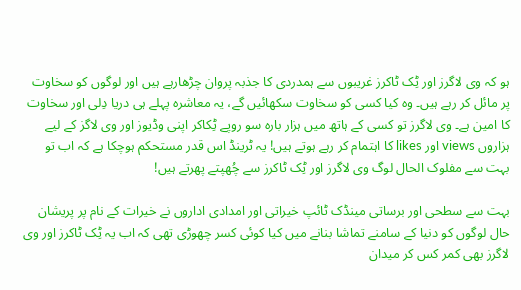ہو کہ وی لاگرز اور ٹِک ٹاکرز غریبوں سے ہمدردی کا جذبہ پروان چڑھارہے ہیں اور لوگوں کو سخاوت پر مائل کر رہے ہیں۔ وہ کیا کسی کو سخاوت سکھائیں گے، یہ معاشرہ پہلے ہی دریا دِلی اور سخاوت کا امین ہے۔ وی لاگرز تو کسی کے ہاتھ میں ہزار بارہ سو روپے ٹِکاکر اپنی وڈیوز اور وی لاگز کے لیے ہزاروں views اور likes کا اہتمام کر رہے ہوتے ہیں! یہ ٹرینڈ اس قدر مستحکم ہوچکا ہے کہ اب تو بہت سے مفلوک الحال لوگ وی لاگرز اور ٹِک ٹاکرز سے چُھپتے پھرتے ہیں!

بہت سے سطحی اور برساتی مینڈک ٹائپ خیراتی اور امدادی اداروں نے خیرات کے نام پر پریشان حال لوگوں کو دنیا کے سامنے تماشا بنانے میں کیا کوئی کسر چھوڑی تھی کہ اب یہ ٹِک ٹاکرز اور وی لاگرز بھی کمر کس کر میدان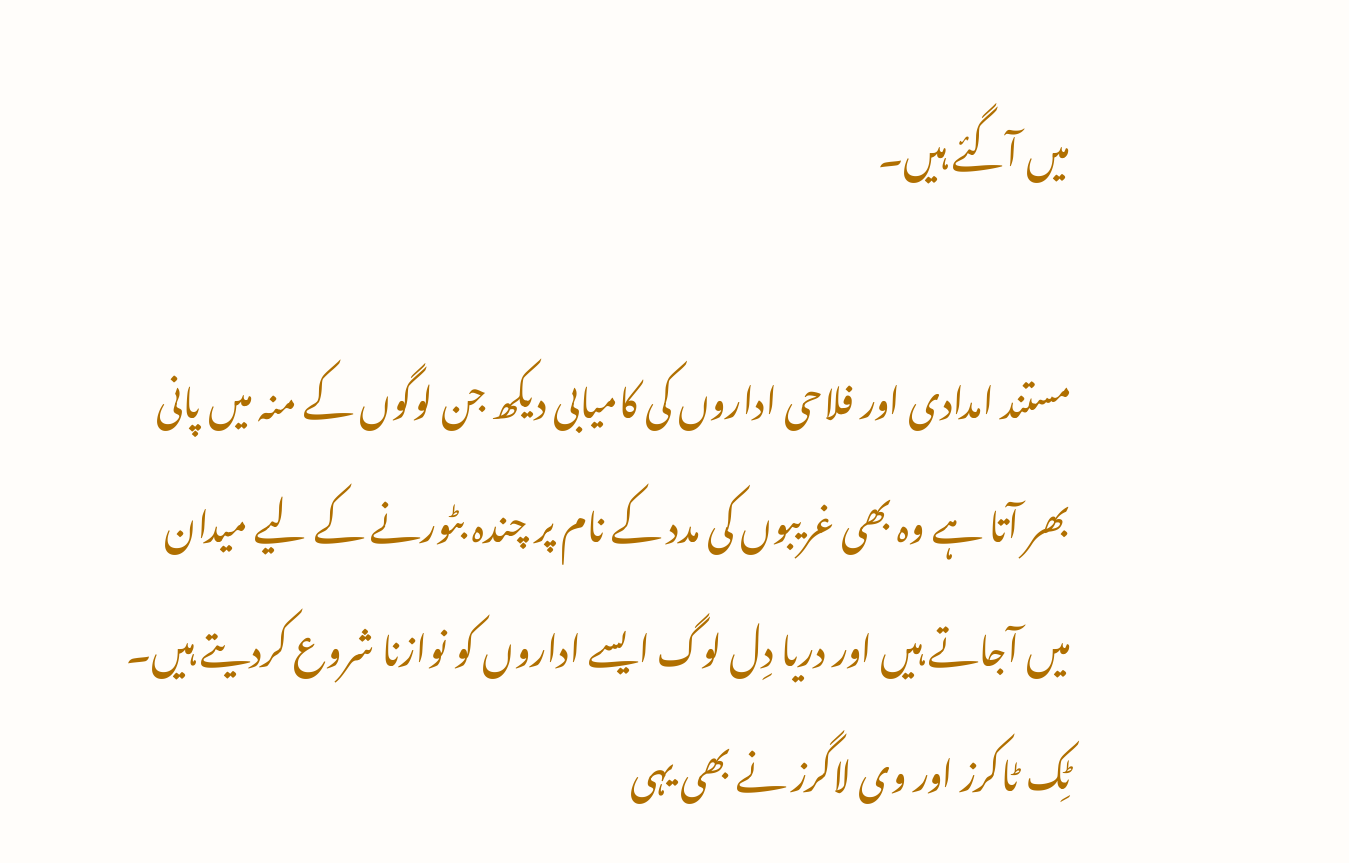میں آگئے ہیں۔

مستند امدادی اور فلاحی اداروں کی کامیابی دیکھ جن لوگوں کے منہ میں پانی بھر آتا ہے وہ بھی غریبوں کی مدد کے نام پر چندہ بٹورنے کے لیے میدان میں آجاتے ہیں اور دریا دِل لوگ ایسے اداروں کو نوازنا شروع کردیتے ہیں۔ ٹِک ٹاکرز اور وی لاگرز نے بھی یہی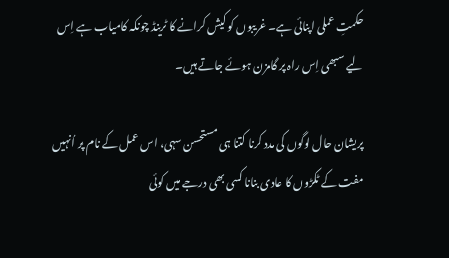حکمتِ عملی اپنائی ہے۔ غریبوں کو کیش کرانے کا ٹرینڈ چونکہ کامیاب ہے اِس لیے سبھی اِس راہ پر گامزن ہوئے جاتے ہیں۔

پریشان حال لوگوں کی مدد کرنا کتنا ہی مستحسن سہی، اس عمل کے نام پر اُنہیں مفت کے ٹکڑوں کا عادی بنانا کسی بھی درجے میں کوئی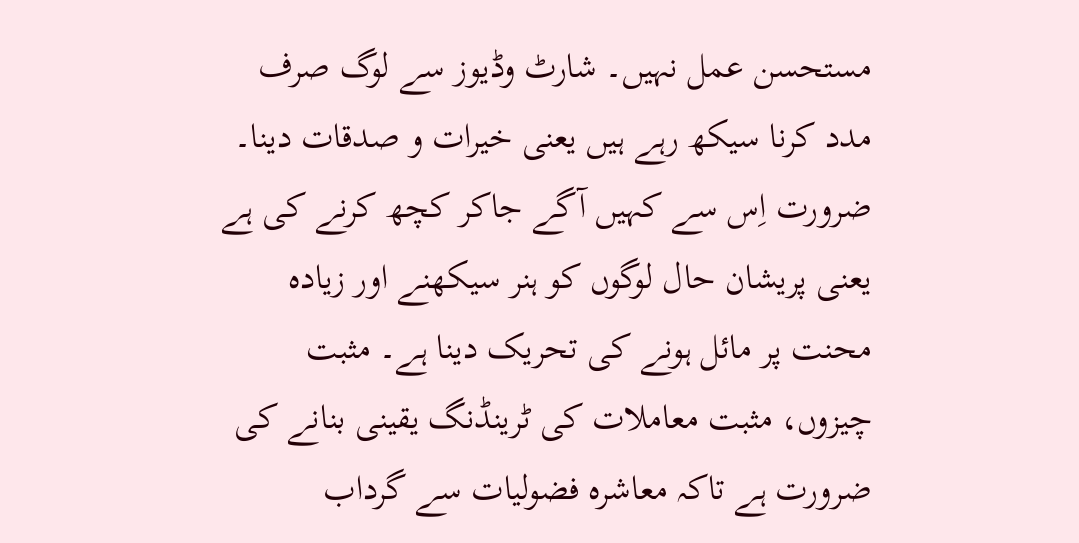مستحسن عمل نہیں۔ شارٹ وڈیوز سے لوگ صرف مدد کرنا سیکھ رہے ہیں یعنی خیرات و صدقات دینا۔ ضرورت اِس سے کہیں آگے جاکر کچھ کرنے کی ہے یعنی پریشان حال لوگوں کو ہنر سیکھنے اور زیادہ محنت پر مائل ہونے کی تحریک دینا ہے۔ مثبت چیزوں، مثبت معاملات کی ٹرینڈنگ یقینی بنانے کی ضرورت ہے تاکہ معاشرہ فضولیات سے گرداب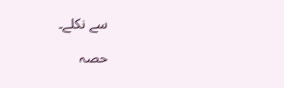سے نکلے۔

حصہ